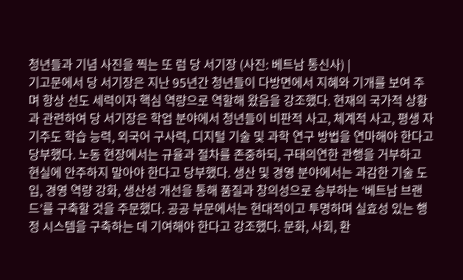청년들과 기념 사진을 찍는 또 럼 당 서기장 (사진: 베트남 통신사) |
기고문에서 당 서기장은 지난 95년간 청년들이 다방면에서 지혜와 기개를 보여 주며 항상 선도 세력이자 핵심 역량으로 역할해 왔음을 강조했다. 현재의 국가적 상황과 관련하여 당 서기장은 학업 분야에서 청년들이 비판적 사고, 체계적 사고, 평생 자기주도 학습 능력, 외국어 구사력, 디지털 기술 및 과학 연구 방법을 연마해야 한다고 당부했다. 노동 현장에서는 규율과 절차를 존중하되, 구태의연한 관행을 거부하고 현실에 안주하지 말아야 한다고 당부했다. 생산 및 경영 분야에서는 과감한 기술 도입, 경영 역량 강화, 생산성 개선을 통해 품질과 창의성으로 승부하는 ‘베트남 브랜드’를 구축할 것을 주문했다. 공공 부문에서는 현대적이고 투명하며 실효성 있는 행정 시스템을 구축하는 데 기여해야 한다고 강조했다. 문화, 사회, 환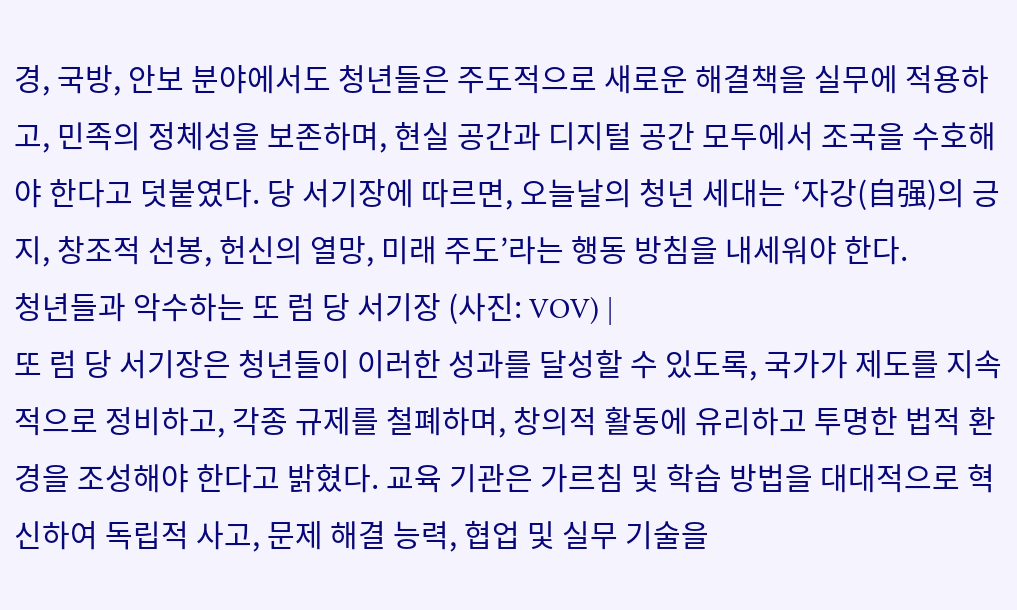경, 국방, 안보 분야에서도 청년들은 주도적으로 새로운 해결책을 실무에 적용하고, 민족의 정체성을 보존하며, 현실 공간과 디지털 공간 모두에서 조국을 수호해야 한다고 덧붙였다. 당 서기장에 따르면, 오늘날의 청년 세대는 ‘자강(自强)의 긍지, 창조적 선봉, 헌신의 열망, 미래 주도’라는 행동 방침을 내세워야 한다.
청년들과 악수하는 또 럼 당 서기장 (사진: VOV) |
또 럼 당 서기장은 청년들이 이러한 성과를 달성할 수 있도록, 국가가 제도를 지속적으로 정비하고, 각종 규제를 철폐하며, 창의적 활동에 유리하고 투명한 법적 환경을 조성해야 한다고 밝혔다. 교육 기관은 가르침 및 학습 방법을 대대적으로 혁신하여 독립적 사고, 문제 해결 능력, 협업 및 실무 기술을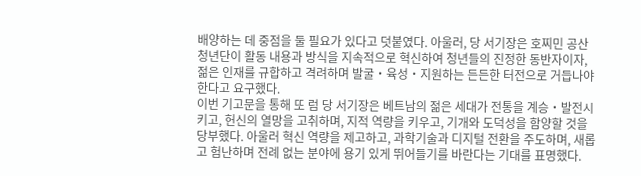배양하는 데 중점을 둘 필요가 있다고 덧붙였다. 아울러, 당 서기장은 호찌민 공산 청년단이 활동 내용과 방식을 지속적으로 혁신하여 청년들의 진정한 동반자이자, 젊은 인재를 규합하고 격려하며 발굴‧육성‧지원하는 든든한 터전으로 거듭나야 한다고 요구했다.
이번 기고문을 통해 또 럼 당 서기장은 베트남의 젊은 세대가 전통을 계승‧발전시키고, 헌신의 열망을 고취하며, 지적 역량을 키우고, 기개와 도덕성을 함양할 것을 당부했다. 아울러 혁신 역량을 제고하고, 과학기술과 디지털 전환을 주도하며, 새롭고 험난하며 전례 없는 분야에 용기 있게 뛰어들기를 바란다는 기대를 표명했다.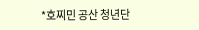*호찌민 공산 청년단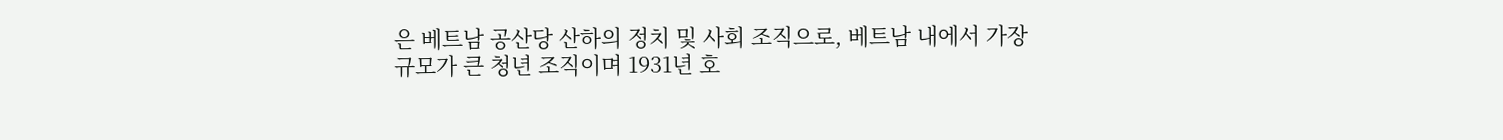은 베트남 공산당 산하의 정치 및 사회 조직으로, 베트남 내에서 가장 규모가 큰 청년 조직이며 1931년 호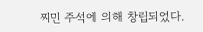찌민 주석에 의해 창립되었다.